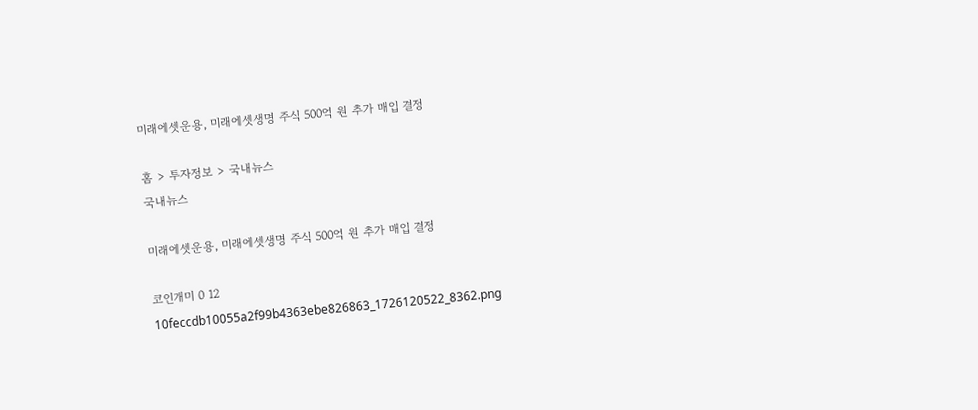미래에셋운용, 미래에셋생명 주식 500억 원 추가 매입 결정

홈 > 투자정보 > 국내뉴스
국내뉴스

미래에셋운용, 미래에셋생명 주식 500억 원 추가 매입 결정

코인개미 0 12
10feccdb10055a2f99b4363ebe826863_1726120522_8362.png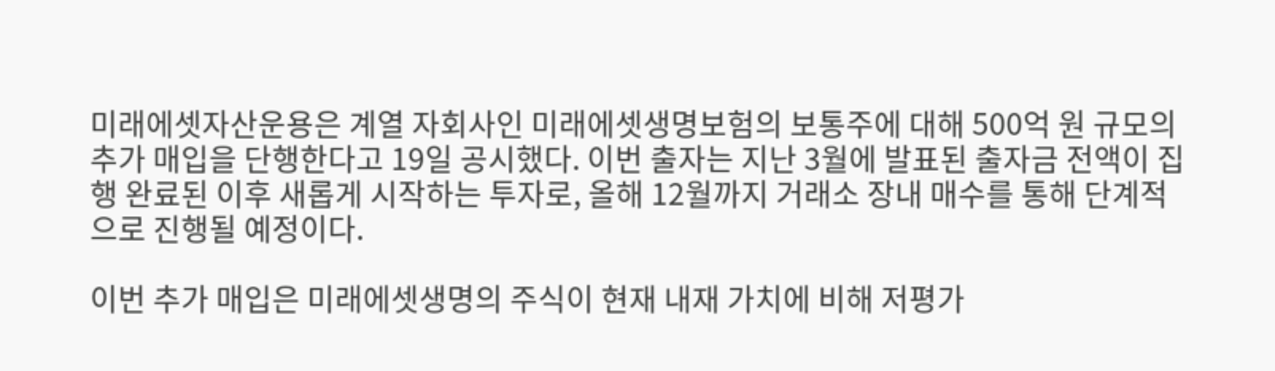미래에셋자산운용은 계열 자회사인 미래에셋생명보험의 보통주에 대해 500억 원 규모의 추가 매입을 단행한다고 19일 공시했다. 이번 출자는 지난 3월에 발표된 출자금 전액이 집행 완료된 이후 새롭게 시작하는 투자로, 올해 12월까지 거래소 장내 매수를 통해 단계적으로 진행될 예정이다.

이번 추가 매입은 미래에셋생명의 주식이 현재 내재 가치에 비해 저평가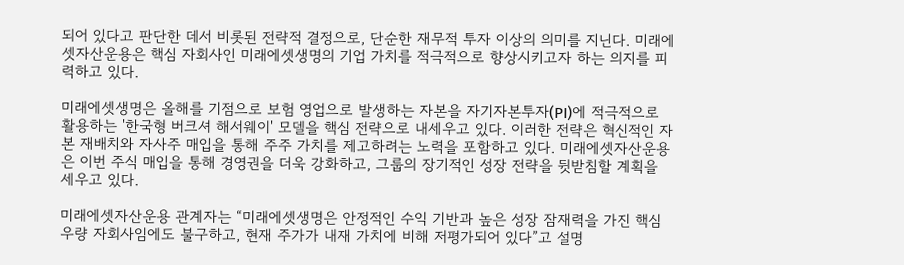되어 있다고 판단한 데서 비롯된 전략적 결정으로, 단순한 재무적 투자 이상의 의미를 지닌다. 미래에셋자산운용은 핵심 자회사인 미래에셋생명의 기업 가치를 적극적으로 향상시키고자 하는 의지를 피력하고 있다.

미래에셋생명은 올해를 기점으로 보험 영업으로 발생하는 자본을 자기자본투자(PI)에 적극적으로 활용하는 '한국형 버크셔 해서웨이' 모델을 핵심 전략으로 내세우고 있다. 이러한 전략은 혁신적인 자본 재배치와 자사주 매입을 통해 주주 가치를 제고하려는 노력을 포함하고 있다. 미래에셋자산운용은 이번 주식 매입을 통해 경영권을 더욱 강화하고, 그룹의 장기적인 성장 전략을 뒷받침할 계획을 세우고 있다.

미래에셋자산운용 관계자는 “미래에셋생명은 안정적인 수익 기반과 높은 성장 잠재력을 가진 핵심 우량 자회사임에도 불구하고, 현재 주가가 내재 가치에 비해 저평가되어 있다”고 설명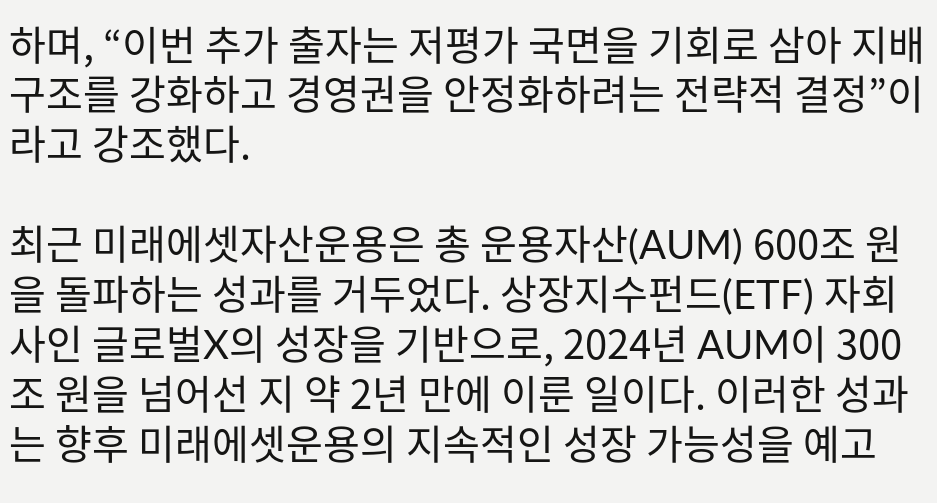하며, “이번 추가 출자는 저평가 국면을 기회로 삼아 지배구조를 강화하고 경영권을 안정화하려는 전략적 결정”이라고 강조했다.

최근 미래에셋자산운용은 총 운용자산(AUM) 600조 원을 돌파하는 성과를 거두었다. 상장지수펀드(ETF) 자회사인 글로벌X의 성장을 기반으로, 2024년 AUM이 300조 원을 넘어선 지 약 2년 만에 이룬 일이다. 이러한 성과는 향후 미래에셋운용의 지속적인 성장 가능성을 예고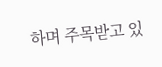하며 주목받고 있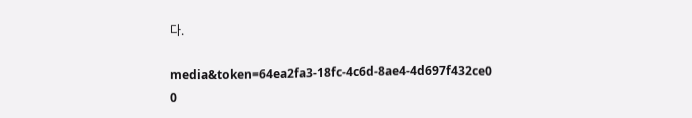다.

media&token=64ea2fa3-18fc-4c6d-8ae4-4d697f432ce0
0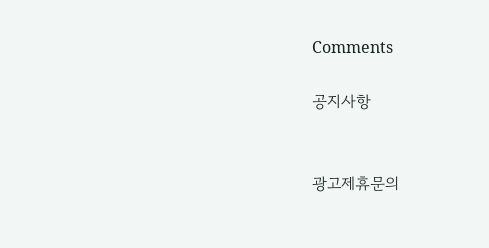Comments

공지사항


광고제휴문의